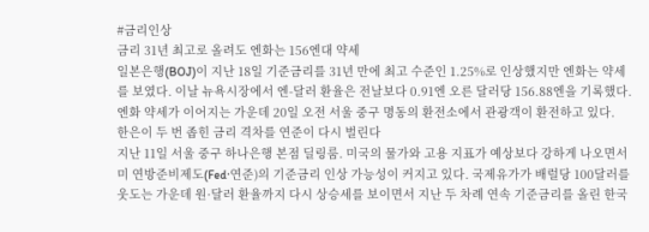#금리인상
금리 31년 최고로 올려도 엔화는 156엔대 약세
일본은행(BOJ)이 지난 18일 기준금리를 31년 만에 최고 수준인 1.25%로 인상했지만 엔화는 약세를 보였다. 이날 뉴욕시장에서 엔-달러 환율은 전날보다 0.91엔 오른 달러당 156.88엔을 기록했다. 엔화 약세가 이어지는 가운데 20일 오전 서울 중구 명동의 환전소에서 관광객이 환전하고 있다.
한은이 두 번 좁힌 금리 격차를 연준이 다시 벌린다
지난 11일 서울 중구 하나은행 본점 딜링룸. 미국의 물가와 고용 지표가 예상보다 강하게 나오면서 미 연방준비제도(Fed·연준)의 기준금리 인상 가능성이 커지고 있다. 국제유가가 배럴당 100달러를 웃도는 가운데 원·달러 환율까지 다시 상승세를 보이면서 지난 두 차례 연속 기준금리를 올린 한국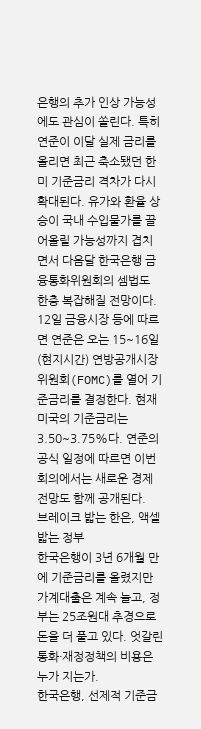은행의 추가 인상 가능성에도 관심이 쏠린다. 특히 연준이 이달 실제 금리를 올리면 최근 축소됐던 한미 기준금리 격차가 다시 확대된다. 유가와 환율 상승이 국내 수입물가를 끌어올릴 가능성까지 겹치면서 다음달 한국은행 금융통화위원회의 셈법도 한층 복잡해질 전망이다. 12일 금융시장 등에 따르면 연준은 오는 15~16일(현지시간) 연방공개시장위원회(FOMC)를 열어 기준금리를 결정한다. 현재 미국의 기준금리는 3.50~3.75%다. 연준의 공식 일정에 따르면 이번 회의에서는 새로운 경제전망도 함께 공개된다.
브레이크 밟는 한은, 액셀 밟는 정부
한국은행이 3년 6개월 만에 기준금리를 올렸지만 가계대출은 계속 늘고, 정부는 25조원대 추경으로 돈을 더 풀고 있다. 엇갈린 통화·재정정책의 비용은 누가 지는가.
한국은행, 선제적 기준금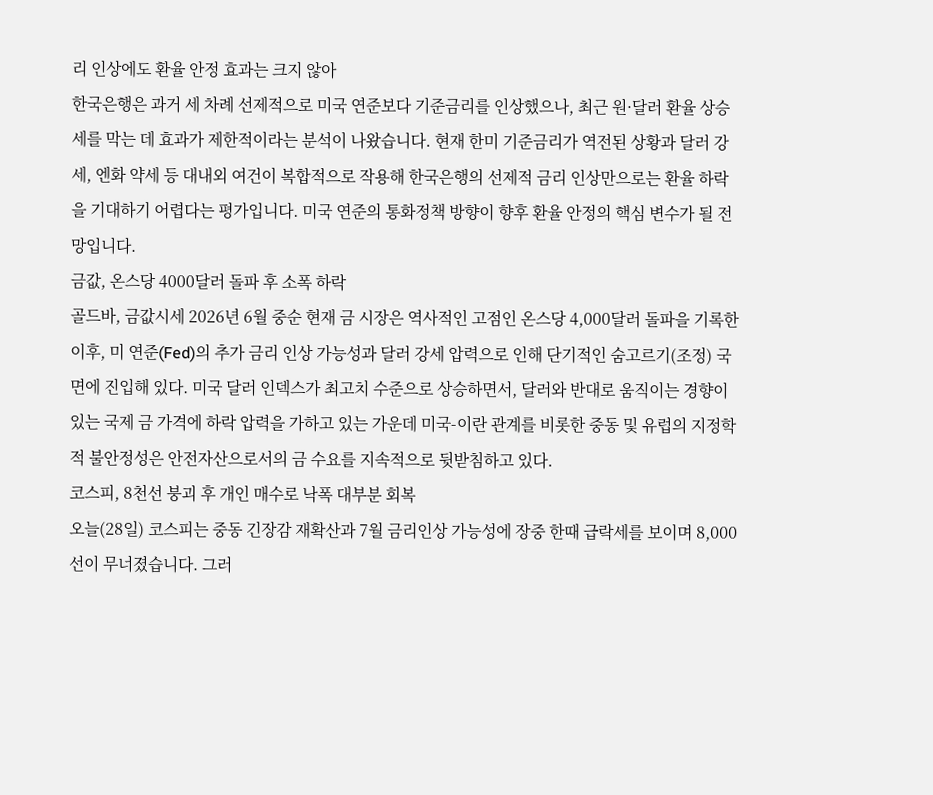리 인상에도 환율 안정 효과는 크지 않아
한국은행은 과거 세 차례 선제적으로 미국 연준보다 기준금리를 인상했으나, 최근 원·달러 환율 상승세를 막는 데 효과가 제한적이라는 분석이 나왔습니다. 현재 한미 기준금리가 역전된 상황과 달러 강세, 엔화 약세 등 대내외 여건이 복합적으로 작용해 한국은행의 선제적 금리 인상만으로는 환율 하락을 기대하기 어렵다는 평가입니다. 미국 연준의 통화정책 방향이 향후 환율 안정의 핵심 변수가 될 전망입니다.
금값, 온스당 4000달러 돌파 후 소폭 하락
골드바, 금값시세 2026년 6월 중순 현재 금 시장은 역사적인 고점인 온스당 4,000달러 돌파을 기록한 이후, 미 연준(Fed)의 추가 금리 인상 가능성과 달러 강세 압력으로 인해 단기적인 숨고르기(조정) 국면에 진입해 있다. 미국 달러 인덱스가 최고치 수준으로 상승하면서, 달러와 반대로 움직이는 경향이 있는 국제 금 가격에 하락 압력을 가하고 있는 가운데 미국-이란 관계를 비롯한 중동 및 유럽의 지정학적 불안정성은 안전자산으로서의 금 수요를 지속적으로 뒷받침하고 있다.
코스피, 8천선 붕괴 후 개인 매수로 낙폭 대부분 회복
오늘(28일) 코스피는 중동 긴장감 재확산과 7월 금리인상 가능성에 장중 한때 급락세를 보이며 8,000선이 무너졌습니다. 그러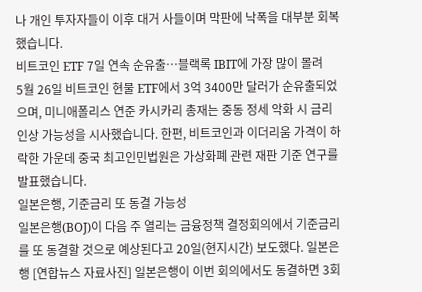나 개인 투자자들이 이후 대거 사들이며 막판에 낙폭을 대부분 회복했습니다.
비트코인 ETF 7일 연속 순유출…블랙록 IBIT에 가장 많이 몰려
5월 26일 비트코인 현물 ETF에서 3억 3400만 달러가 순유출되었으며, 미니애폴리스 연준 카시카리 총재는 중동 정세 악화 시 금리 인상 가능성을 시사했습니다. 한편, 비트코인과 이더리움 가격이 하락한 가운데 중국 최고인민법원은 가상화폐 관련 재판 기준 연구를 발표했습니다.
일본은행, 기준금리 또 동결 가능성
일본은행(BOJ)이 다음 주 열리는 금융정책 결정회의에서 기준금리를 또 동결할 것으로 예상된다고 20일(현지시간) 보도했다. 일본은행 [연합뉴스 자료사진] 일본은행이 이번 회의에서도 동결하면 3회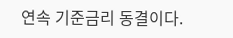연속 기준금리 동결이다.